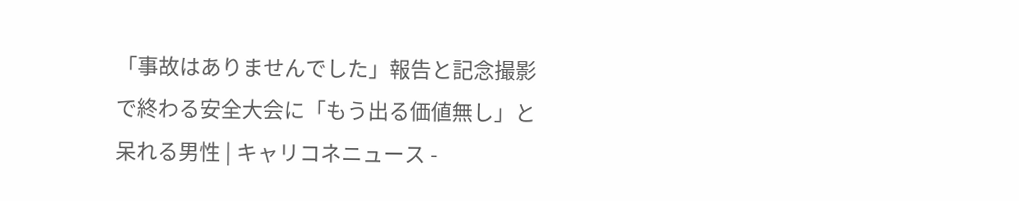「事故はありませんでした」報告と記念撮影で終わる安全大会に「もう出る価値無し」と呆れる男性 | キャリコネニュース -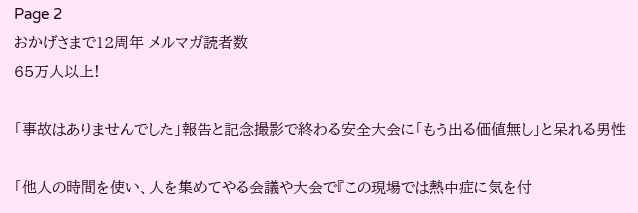Page 2
おかげさまで12周年 メルマガ読者数
65万人以上!

「事故はありませんでした」報告と記念撮影で終わる安全大会に「もう出る価値無し」と呆れる男性

「他人の時間を使い、人を集めてやる会議や大会で『この現場では熱中症に気を付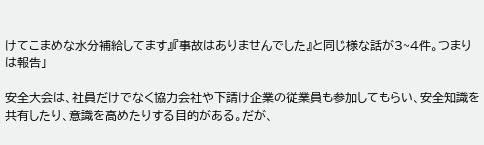けてこまめな水分補給してます』『事故はありませんでした』と同じ様な話が3~4件。つまりは報告」

安全大会は、社員だけでなく協力会社や下請け企業の従業員も参加してもらい、安全知識を共有したり、意識を高めたりする目的がある。だが、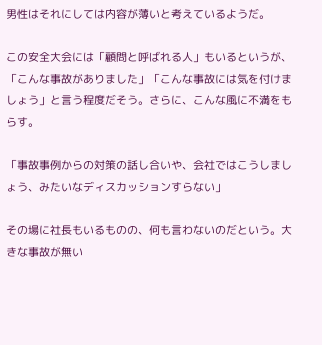男性はそれにしては内容が薄いと考えているようだ。

この安全大会には「顧問と呼ばれる人」もいるというが、「こんな事故がありました」「こんな事故には気を付けましょう」と言う程度だそう。さらに、こんな風に不満をもらす。

「事故事例からの対策の話し合いや、会社ではこうしましょう、みたいなディスカッションすらない」

その場に社長もいるものの、何も言わないのだという。大きな事故が無い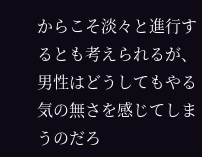からこそ淡々と進行するとも考えられるが、男性はどうしてもやる気の無さを感じてしまうのだろ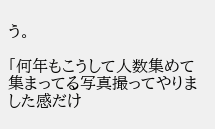う。

「何年もこうして人数集めて集まってる写真撮ってやりました感だけ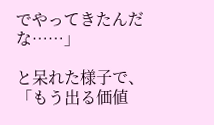でやってきたんだな……」

と呆れた様子で、「もう出る価値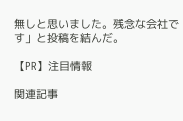無しと思いました。残念な会社です」と投稿を結んだ。

【PR】注目情報

関連記事